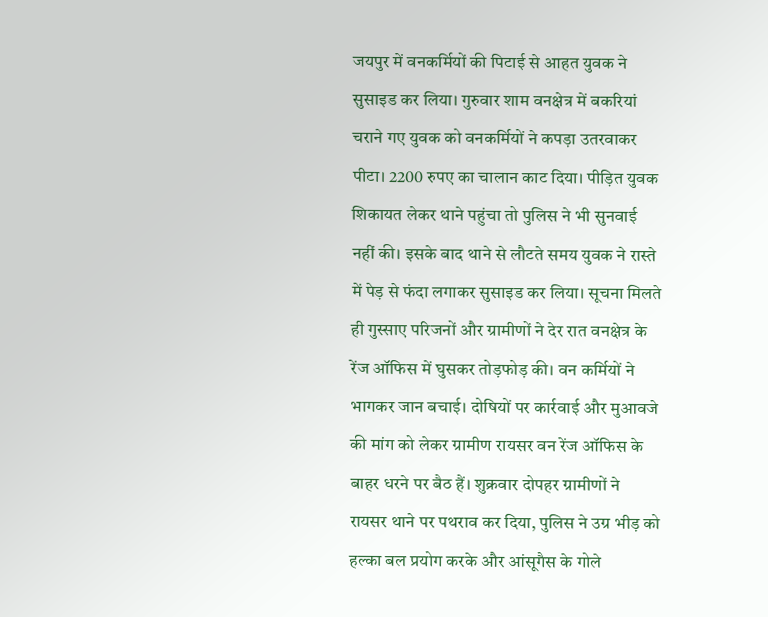जयपुर में वनकर्मियों की पिटाई से आहत युवक ने सुसाइड कर लिया। गुरुवार शाम वनक्षेत्र में बकरियां चराने गए युवक को वनकर्मियों ने कपड़ा उतरवाकर पीटा। 2200 रुपए का चालान काट दिया। पीड़ित युवक शिकायत लेकर थाने पहुंचा तो पुलिस ने भी सुनवाई नहीं की। इसके बाद थाने से लौटते समय युवक ने रास्ते में पेड़ से फंदा लगाकर सुसाइड कर लिया। सूचना मिलते ही गुस्साए परिजनों और ग्रामीणों ने देर रात वनक्षेत्र के रेंज ऑफिस में घुसकर तोड़फोड़ की। वन कर्मियों ने भागकर जान बचाई। दोषियों पर कार्रवाई और मुआवजे की मांग को लेकर ग्रामीण रायसर वन रेंज ऑफिस के बाहर धरने पर बैठ हैं। शुक्रवार दोपहर ग्रामीणों ने रायसर थाने पर पथराव कर दिया, पुलिस ने उग्र भीड़ को हल्का बल प्रयोग करके और आंसूगैस के गोले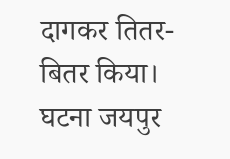दागकर तितर-बितर किया। घटना जयपुर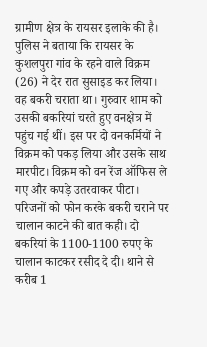ग्रामीण क्षेत्र के रायसर इलाके की है। पुलिस ने बताया कि रायसर के कुशलपुरा गांव के रहने वाले विक्रम (26) ने देर रात सुसाइड कर लिया। वह बकरी चराता था। गुरुवार शाम को उसकी बकरियां चरते हुए वनक्षेत्र में पहुंच गई थीं। इस पर दो वनकर्मियों ने विक्रम को पकड़ लिया और उसके साथ मारपीट। विक्रम को वन रेंज ऑफिस ले गए और कपड़े उतरवाकर पीटा। परिजनों को फोन करके बकरी चराने पर चालान काटने की बात कही। दो बकरियां के 1100-1100 रुपए के चालान काटकर रसीद दे दी। थाने से करीब 1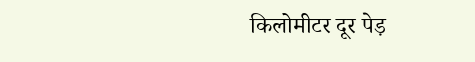किलोमीटर दूर पेड़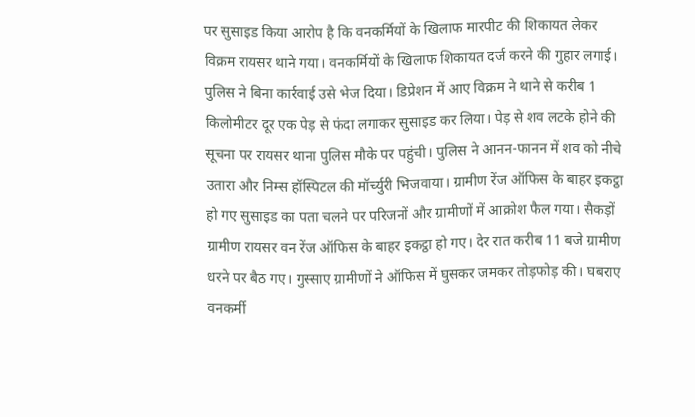पर सुसाइड किया आरोप है कि वनकर्मियों के खिलाफ मारपीट की शिकायत लेकर विक्रम रायसर थाने गया। वनकर्मियों के खिलाफ शिकायत दर्ज करने की गुहार लगाई। पुलिस ने बिना कार्रवाई उसे भेज दिया। डिप्रेशन में आए विक्रम ने थाने से करीब 1 किलोमीटर दूर एक पेड़ से फंदा लगाकर सुसाइड कर लिया। पेड़ से शव लटके होने की सूचना पर रायसर थाना पुलिस मौके पर पहुंची। पुलिस ने आनन-फानन में शव को नीचे उतारा और निम्स हॉस्पिटल की मॉर्च्युरी भिजवाया। ग्रामीण रेंज ऑफिस के बाहर इकट्ठा हो गए सुसाइड का पता चलने पर परिजनों और ग्रामीणों में आक्रोश फैल गया। सैकड़ों ग्रामीण रायसर वन रेंज ऑफिस के बाहर इकट्ठा हो गए। देर रात करीब 11 बजे ग्रामीण धरने पर बैठ गए। गुस्साए ग्रामीणों ने ऑफिस में घुसकर जमकर तोड़फोड़ की। घबराए वनकर्मी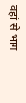वहां से भाग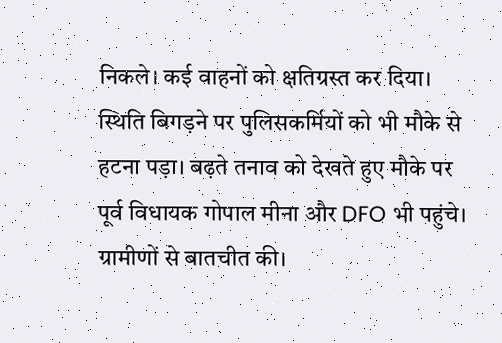निकले। कई वाहनों को क्षतिग्रस्त कर दिया। स्थिति बिगड़ने पर पुलिसकर्मियों को भी मौके से हटना पड़ा। बढ़ते तनाव को देखते हुए मौके पर पूर्व विधायक गोपाल मीना और DFO भी पहुंचे। ग्रामीणों से बातचीत की।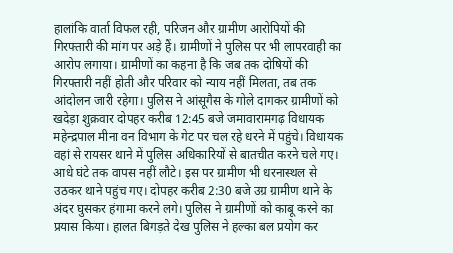हालांकि वार्ता विफल रही, परिजन और ग्रामीण आरोपियों की गिरफ्तारी की मांग पर अड़े हैं। ग्रामीणों ने पुलिस पर भी लापरवाही का आरोप लगाया। ग्रामीणों का कहना है कि जब तक दोषियों की गिरफ्तारी नहीं होती और परिवार को न्याय नहीं मिलता, तब तक आंदोलन जारी रहेगा। पुलिस ने आंसूगैस के गोले दागकर ग्रामीणों को खदेड़ा शुक्रवार दोपहर करीब 12:45 बजे जमावारामगढ़ विधायक महेन्द्रपाल मीना वन विभाग के गेट पर चल रहे धरने में पहुंचे। विधायक वहां से रायसर थाने में पुलिस अधिकारियों से बातचीत करने चले गए। आधे घंटे तक वापस नहीं लौटे। इस पर ग्रामीण भी धरनास्थल से उठकर थाने पहुंच गए। दोपहर करीब 2:30 बजे उग्र ग्रामीण थाने के अंदर घुसकर हंगामा करने लगे। पुलिस ने ग्रामीणों को काबू करने का प्रयास किया। हालत बिगड़ते देख पुलिस ने हल्का बल प्रयोग कर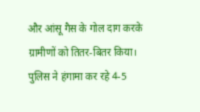और आंसू गैस के गोल दाग करके ग्रामीणों को तितर-बितर किया। पुलिस ने हंगामा कर रहे 4-5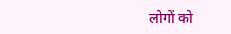लोगों को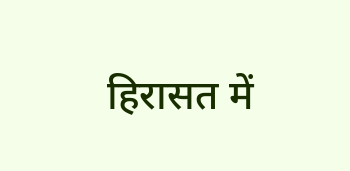हिरासत में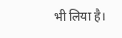भी लिया है।